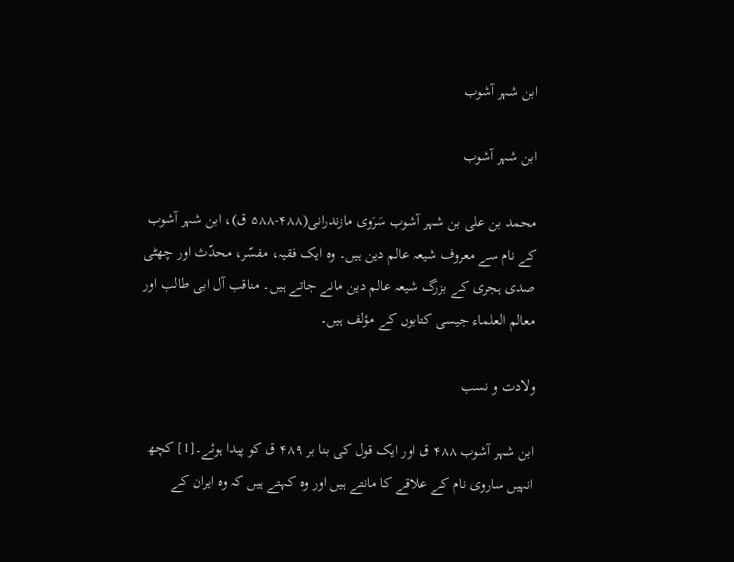ابن شہر آشوب

ابن شہر آشوب

محمد بن علی بن شہر آشوب سَرَوی مازندرانی(۴۸۸-۵۸۸ ق)، ابن شہر آشوب کے نام سے معروف شیعہ عالم دین ہیں۔ وہ ایک فقیہ، مفسّر، محدّث اور چھٹی صدی ہجری کے بزرگ شیعہ عالم دین مانے جاتے ہیں۔ مناقب آل ابی طالب اور معالم العلماء جیسی کتابوں کے مؤلف ہیں۔

ولادت و نسب

ابن شہر آشوب ۴۸۸ ق اور ایک قول کی بنا بر ۴۸۹ ق کو پیدا ہوئے۔[1] کچھ انہیں ساروی نام کے علاقے کا مانتے ہیں اور وہ کہتے ہیں کہ وہ ایران کے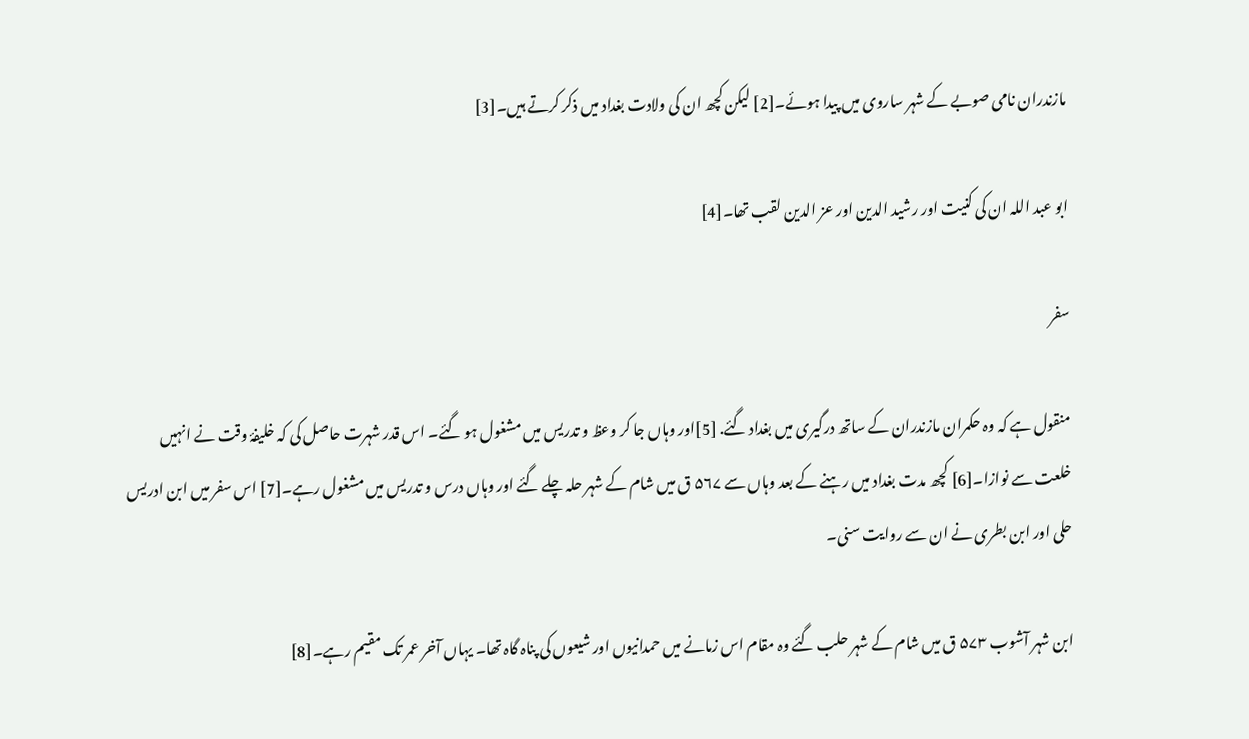مازندران نامی صوبے کے شہر ساروی میں پیدا ہوئے۔[2] لیکن کچھ ان کی ولادت بغداد میں ذکر کرتے ہیں۔[3]

ابو عبد اللہ ان کی کنیت اور رشید الدین اور عز الدین لقب تھا۔[4]

سفر

منقول ہے کہ وہ حکمران مازندران کے ساتھ درگیری میں بغداد گئے. [5]اور وہاں جا کر وعظ و تدریس میں مشغول ہو گئے۔ اس قدر شہرت حاصل کی کہ خلیفۂ وقت نے انہیں خلعت سے نوازا۔[6] کچھ مدت بغداد میں رہنے کے بعد وہاں سے ۵۶۷ ق میں شام کے شہر حلہ چلے گئے اور وہاں درس و تدریس میں مشغول رہے۔[7] اس سفر میں ابن ادریس حلی اور ابن بطری نے ان سے روایت سنی۔

ابن شہر آشوب ۵۷۳ ق میں شام کے شہر حلب گئے وہ مقام اس زمانے میں حمدانیوں اور شیعوں کی پناہ گاہ تھا۔ یہاں آخر عمر تک مقیم رہے۔[8]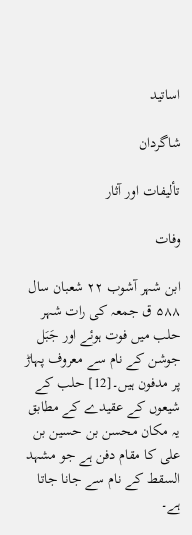اساتید

شاگردان

تألیفات اور آثار

وفات

ابن شہر آشوب ۲۲ شعبان سال ۵۸۸ ق جمعہ کی رات شہر حلب میں فوت ہوئے اور جَبَل جوشن کے نام سے معروف پہاڑ پر مدفون ہیں۔[12] حلب کے شیعوں کے عقیدے کے مطابق یہ مکان محسن بن حسین بن علی کا مقام دفن ہے جو مشہد السقط کے نام سے جانا جاتا ہے۔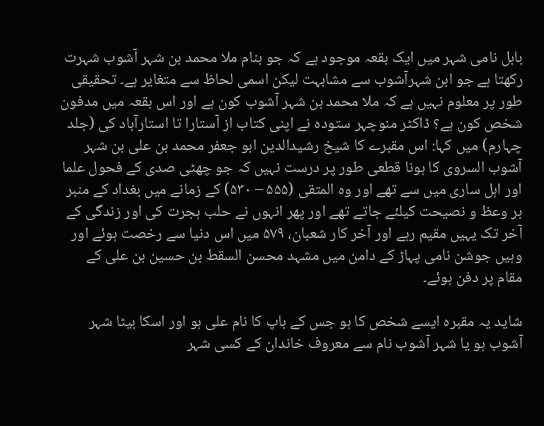بابل نامی شہر میں ایک بقعہ موجود ہے کہ جو بنام ملا محمد بن شہر آشوب شہرت رکھتا ہے جو ابن شہرآشوب سے مشابہت لیکن اسمی لحاظ سے متغایر ہے۔ تحقیقی طور پر معلوم نہیں ہے کہ ملا محمد بن شہر آشوب کون ہے اور اس بقعہ میں مدفون شخص کون ہے؟ ڈاکٹر منوچہر ستوده نے اپنی کتاب از آستارا تا استارآباد کی (جلد چہارم) میں کہا: اس مقبرے کا شیخ رشیدالدین ابو جعفر محمد بن علی بن شہر آشوب السروی کا ہونا قطعی طور پر درست نہیں کہ جو چھٹی صدی کے فحول علما اور اہل ساری میں سے تھے اور وہ المتقی (۵۵۵ – ۵۳۰) کے زمانے میں بغداد کے منبر بر وعظ و نصیحت کیلئے جاتے تھے اور پھر انہوں نے حلب ہجرت کی اور زندگی کے آخر تک یہیں مقیم رہے اور آخر کار شعبان، ۵۷۹ میں اس دنیا سے رخصت ہوئے اور وہیں جوشن نامی پہاڑ کے دامن میں مشہد محسن السقط بن حسین بن علی کے مقام پر دفن ہوئے۔

شاید یہ مقبرہ ایسے شخص کا ہو جس کے باپ کا نام علی ہو اور اسکا بیٹا شہر آشوب ہو یا شہر آشوب نام سے معروف خاندان کے کسی شہر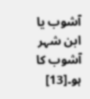آشوب یا ابن شہر آشوب کا ہو۔[13]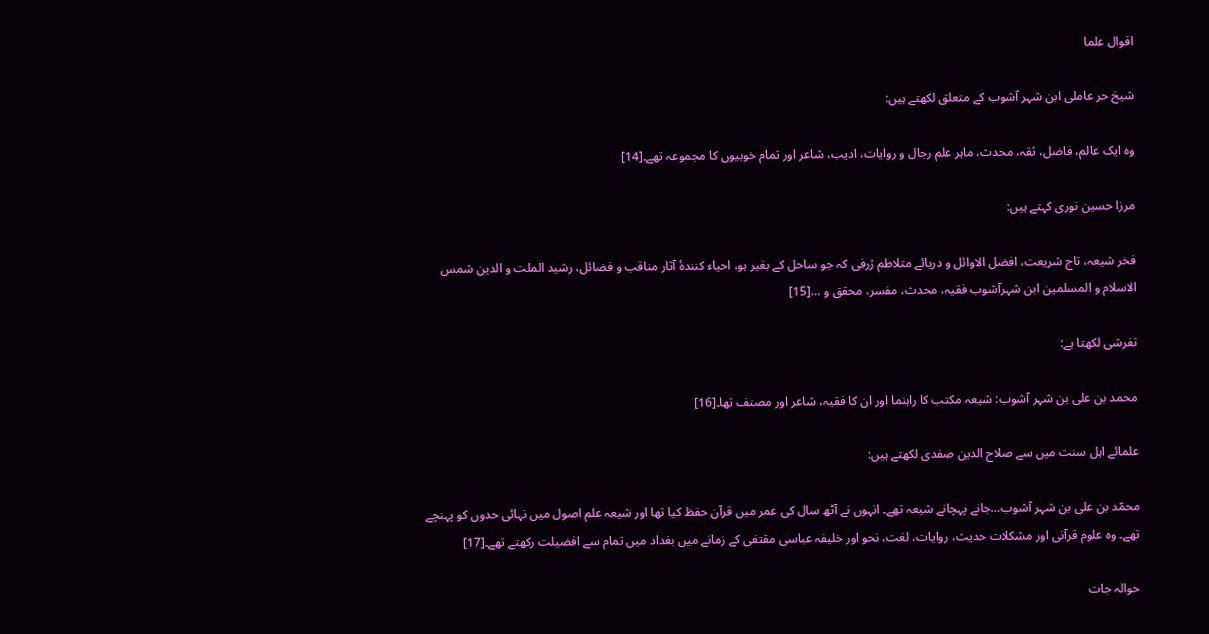اقوال علما

شیخ حر عاملی ابن شہر آشوب کے متعلق لکھتے ہیں:

وہ ایک عالم، فاضل، ثقہ، محدث، ماہر علم رجال و روایات، ادیب، شاعر اور تمام خوبیوں کا مجموعہ تھے۔[14]

مرزا حسین نوری کہتے ہیں:

فخر شیعہ، تاج شریعت، افضل الاوائل و دریائے متلاطم ژرفی کہ جو ساحل کے بغیر ہو، احیاء کنندۂ آثار مناقب و فضائل، رشید الملت و الدین شمس الاسلام و المسلمین ابن شہرآشوب فقیہ، محدث، مفسر، محقق و …[15]

تفرشی لکھتا ہے:

محمد بن علی بن شہر آشوب: شیعہ مکتب کا راہنما اور ان کا فقیہ، شاعر اور مصنف تھا۔[16]

علمائے اہل سنت میں سے صلاح الدین صفدی لکھتے ہیں:

محمّد بن علی بن شہر آشوب…جانے پہچانے شیعہ تھے۔ انہوں نے آٹھ سال کی عمر میں قرآن حفظ کیا تھا اور شیعہ علم اصول میں نہائی حدوں کو پہنچے تھے۔ وہ علوم قرآنی اور مشکلات حدیث، روایات، لغت، نحو اور خلیفہ عباسی مقتفی کے زمانے میں بغداد میں تمام سے افضیلت رکھتے تھے۔[17]

حوالہ جات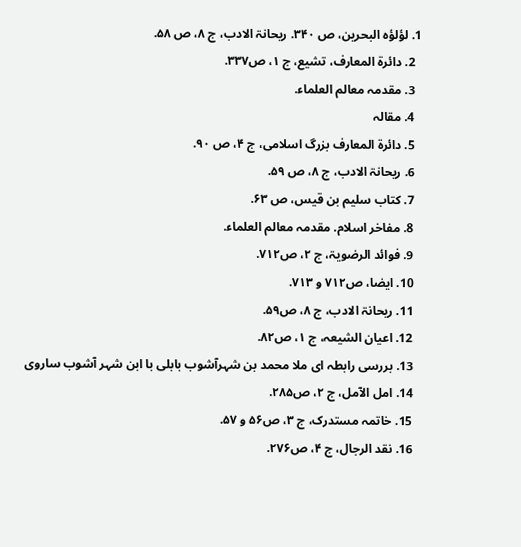1. لؤلؤه البحرین، ص ۳۴۰. ریحانۃ الادب، ج ۸، ص ۵۸.
  2. دائرة المعارف، تشیع، ج ۱، ص۳۳۷.
  3. مقدمہ معالم العلماء.
  4. مقالہ
  5. دائرة المعارف بزرگ اسلامی، ج ۴، ص ۹۰.
  6. ریحانۃ الادب، ج ۸، ص ۵۹.
  7. کتاب سلیم بن قیس، ص ۶۳.
  8. مفاخر اسلام. مقدمہ معالم العلماء.
  9. فوائد الرضویۃ، ج ۲، ص۷۱۲.
  10. ایضا، ص۷۱۲ و ۷۱۳.
  11. ریحانۃ الادب، ج ۸، ص۵۹.
  12. اعیان الشیعہ، ج ۱، ص۸۲.
  13. بررسی رابطہ ای ملا محمد بن شہرآشوب بابلی با ابن شہر آشوب ساروی
  14. امل الآمل، ج ۲، ص۲۸۵.
  15. خاتمہ مستدرک، ج ۳، ص۵۶ و ۵۷.
  16. نقد الرجال، ج ۴، ص۲۷۶.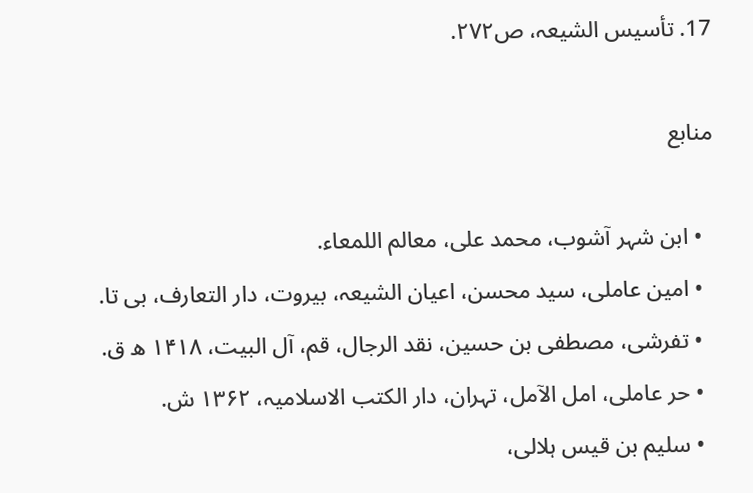17. تأسیس الشیعہ، ص۲۷۲.

منابع

  • ابن شہر آشوب، محمد علی، معالم اللمعاء.
  • امین عاملی، سید محسن، اعیان الشیعہ، بیروت، دار التعارف، بی‌ تا.
  • تفرشی، مصطفی بن حسین، نقد الرجال، قم، آل البیت، ۱۴۱۸ ه ق.
  • حر عاملی، امل الآمل، تہران، دار الکتب الاسلامیہ، ۱۳۶۲ ش.
  • سلیم بن قیس ہلالی،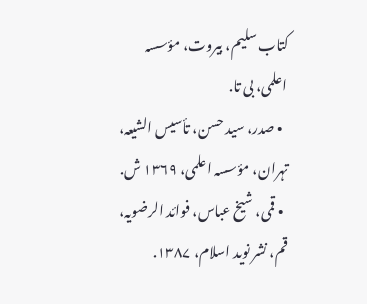کتاب سلیم، بیروت، مؤسسہ اعلمی، بی‌ تا.
  • صدر، سید حسن، تأسیس الشیعہ، تہران، مؤسسہ اعلمی، ۱۳۶۹ ش.
  • قمی، شیخ عباس، فوائد الرضویہ، قم، نشر نوید اسلام، ۱۳۸۷.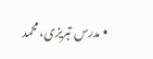• مدرس تبریزی، محمد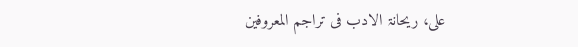علی، ریحانۃ الادب فی تراجم المعروفین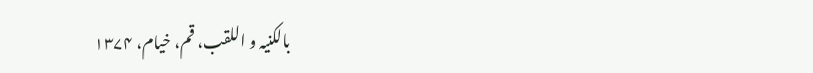بالکنیہ و اللقب، قم، خیام، ۱۳۷۴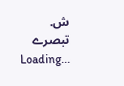ش.
تبصرے
Loading...